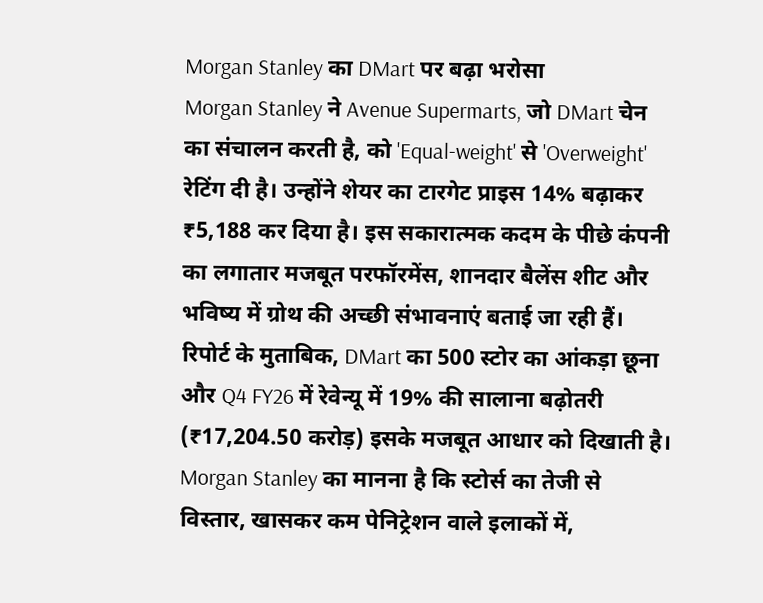Morgan Stanley का DMart पर बढ़ा भरोसा
Morgan Stanley ने Avenue Supermarts, जो DMart चेन का संचालन करती है, को 'Equal-weight' से 'Overweight' रेटिंग दी है। उन्होंने शेयर का टारगेट प्राइस 14% बढ़ाकर ₹5,188 कर दिया है। इस सकारात्मक कदम के पीछे कंपनी का लगातार मजबूत परफॉरमेंस, शानदार बैलेंस शीट और भविष्य में ग्रोथ की अच्छी संभावनाएं बताई जा रही हैं।
रिपोर्ट के मुताबिक, DMart का 500 स्टोर का आंकड़ा छूना और Q4 FY26 में रेवेन्यू में 19% की सालाना बढ़ोतरी (₹17,204.50 करोड़) इसके मजबूत आधार को दिखाती है। Morgan Stanley का मानना है कि स्टोर्स का तेजी से विस्तार, खासकर कम पेनिट्रेशन वाले इलाकों में,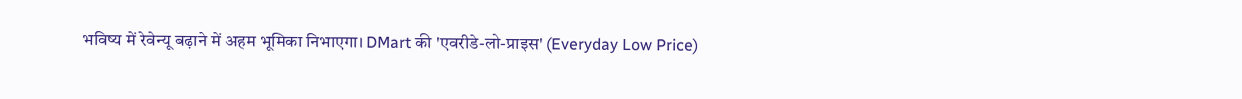भविष्य में रेवेन्यू बढ़ाने में अहम भूमिका निभाएगा। DMart की 'एवरीडे-लो-प्राइस' (Everyday Low Price)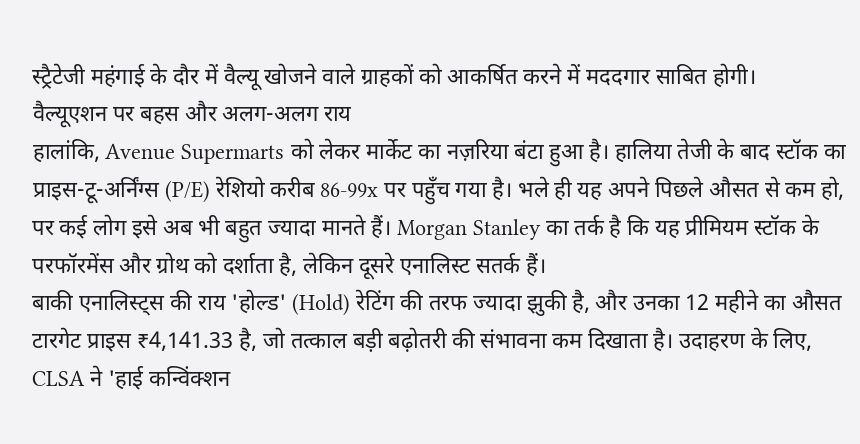स्ट्रैटेजी महंगाई के दौर में वैल्यू खोजने वाले ग्राहकों को आकर्षित करने में मददगार साबित होगी।
वैल्यूएशन पर बहस और अलग-अलग राय
हालांकि, Avenue Supermarts को लेकर मार्केट का नज़रिया बंटा हुआ है। हालिया तेजी के बाद स्टॉक का प्राइस-टू-अर्निंग्स (P/E) रेशियो करीब 86-99x पर पहुँच गया है। भले ही यह अपने पिछले औसत से कम हो, पर कई लोग इसे अब भी बहुत ज्यादा मानते हैं। Morgan Stanley का तर्क है कि यह प्रीमियम स्टॉक के परफॉरमेंस और ग्रोथ को दर्शाता है, लेकिन दूसरे एनालिस्ट सतर्क हैं।
बाकी एनालिस्ट्स की राय 'होल्ड' (Hold) रेटिंग की तरफ ज्यादा झुकी है, और उनका 12 महीने का औसत टारगेट प्राइस ₹4,141.33 है, जो तत्काल बड़ी बढ़ोतरी की संभावना कम दिखाता है। उदाहरण के लिए, CLSA ने 'हाई कन्विंक्शन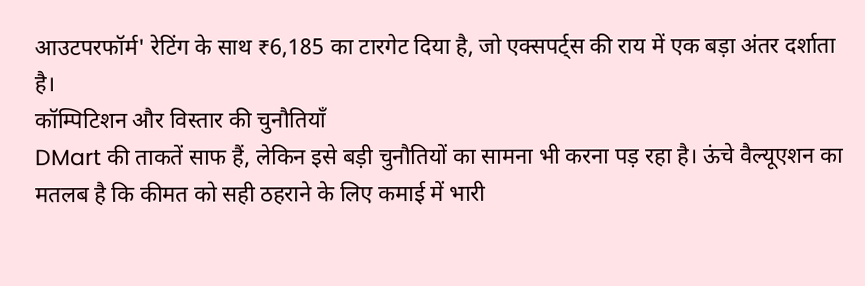आउटपरफॉर्म' रेटिंग के साथ ₹6,185 का टारगेट दिया है, जो एक्सपर्ट्स की राय में एक बड़ा अंतर दर्शाता है।
कॉम्पिटिशन और विस्तार की चुनौतियाँ
DMart की ताकतें साफ हैं, लेकिन इसे बड़ी चुनौतियों का सामना भी करना पड़ रहा है। ऊंचे वैल्यूएशन का मतलब है कि कीमत को सही ठहराने के लिए कमाई में भारी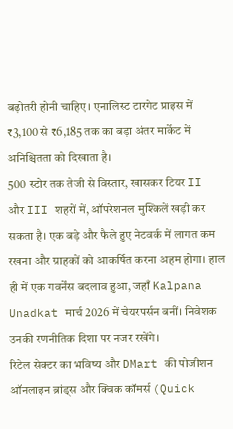बढ़ोतरी होनी चाहिए। एनालिस्ट टारगेट प्राइस में ₹3,100 से ₹6,185 तक का बड़ा अंतर मार्केट में अनिश्चितता को दिखाता है।
500 स्टोर तक तेजी से विस्तार, खासकर टियर II और III शहरों में, ऑपरेशनल मुश्किलें खड़ी कर सकता है। एक बड़े और फैले हुए नेटवर्क में लागत कम रखना और ग्राहकों को आकर्षित करना अहम होगा। हाल ही में एक गवर्नेंस बदलाव हुआ, जहाँ Kalpana Unadkat मार्च 2026 में चेयरपर्सन बनीं। निवेशक उनकी रणनीतिक दिशा पर नजर रखेंगे।
रिटेल सेक्टर का भविष्य और DMart की पोजीशन
ऑनलाइन ब्रांड्स और क्विक कॉमर्स (Quick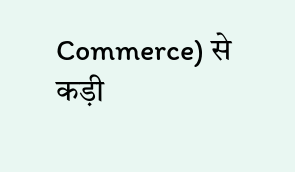Commerce) से कड़ी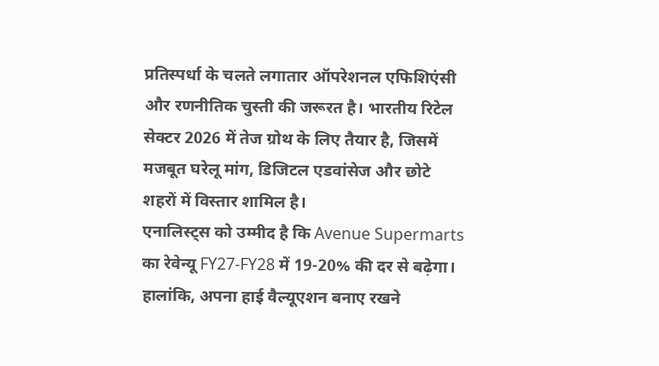प्रतिस्पर्धा के चलते लगातार ऑपरेशनल एफिशिएंसी और रणनीतिक चुस्ती की जरूरत है। भारतीय रिटेल सेक्टर 2026 में तेज ग्रोथ के लिए तैयार है, जिसमें मजबूत घरेलू मांग, डिजिटल एडवांसेज और छोटे शहरों में विस्तार शामिल है।
एनालिस्ट्स को उम्मीद है कि Avenue Supermarts का रेवेन्यू FY27-FY28 में 19-20% की दर से बढ़ेगा। हालांकि, अपना हाई वैल्यूएशन बनाए रखने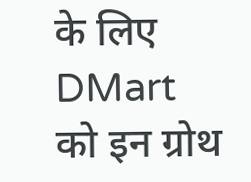के लिए DMart को इन ग्रोथ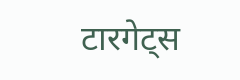टारगेट्स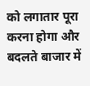को लगातार पूरा करना होगा और बदलते बाजार में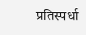प्रतिस्पर्धा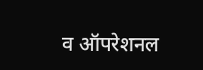व ऑपरेशनल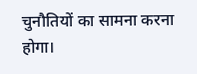चुनौतियों का सामना करना होगा।